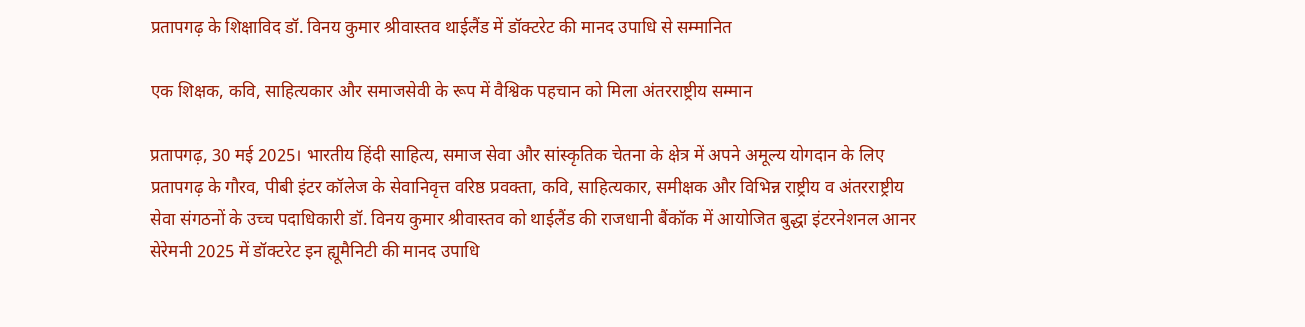प्रतापगढ़ के शिक्षाविद डॉ. विनय कुमार श्रीवास्तव थाईलैंड में डॉक्टरेट की मानद उपाधि से सम्मानित

एक शिक्षक, कवि, साहित्यकार और समाजसेवी के रूप में वैश्विक पहचान को मिला अंतरराष्ट्रीय सम्मान

प्रतापगढ़, 30 मई 2025। भारतीय हिंदी साहित्य, समाज सेवा और सांस्कृतिक चेतना के क्षेत्र में अपने अमूल्य योगदान के लिए प्रतापगढ़ के गौरव, पीबी इंटर कॉलेज के सेवानिवृत्त वरिष्ठ प्रवक्ता, कवि, साहित्यकार, समीक्षक और विभिन्न राष्ट्रीय व अंतरराष्ट्रीय सेवा संगठनों के उच्च पदाधिकारी डॉ. विनय कुमार श्रीवास्तव को थाईलैंड की राजधानी बैंकॉक में आयोजित बुद्धा इंटरनेशनल आनर सेरेमनी 2025 में डॉक्टरेट इन ह्यूमैनिटी की मानद उपाधि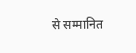से सम्मानित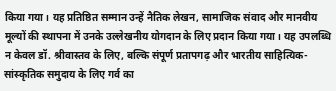किया गया। यह प्रतिष्ठित सम्मान उन्हें नैतिक लेखन, सामाजिक संवाद और मानवीय मूल्यों की स्थापना में उनके उल्लेखनीय योगदान के लिए प्रदान किया गया। यह उपलब्धि न केवल डॉ. श्रीवास्तव के लिए, बल्कि संपूर्ण प्रतापगढ़ और भारतीय साहित्यिक-सांस्कृतिक समुदाय के लिए गर्व का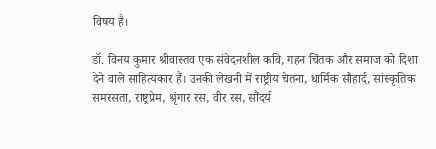विषय है।

डॉ. विनय कुमार श्रीवास्तव एक संवेदनशील कवि, गहन चिंतक और समाज को दिशा देने वाले साहित्यकार हैं। उनकी लेखनी में राष्ट्रीय चेतना, धार्मिक सौहार्द, सांस्कृतिक समरसता, राष्ट्रप्रेम, श्रृंगार रस, वीर रस, सौंदर्य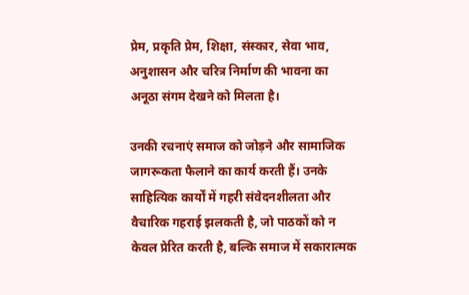प्रेम, प्रकृति प्रेम, शिक्षा, संस्कार, सेवा भाव, अनुशासन और चरित्र निर्माण की भावना का अनूठा संगम देखने को मिलता है।

उनकी रचनाएं समाज को जोड़ने और सामाजिक जागरूकता फैलाने का कार्य करती हैं। उनके साहित्यिक कार्यों में गहरी संवेदनशीलता और वैचारिक गहराई झलकती है, जो पाठकों को न केवल प्रेरित करती है, बल्कि समाज में सकारात्मक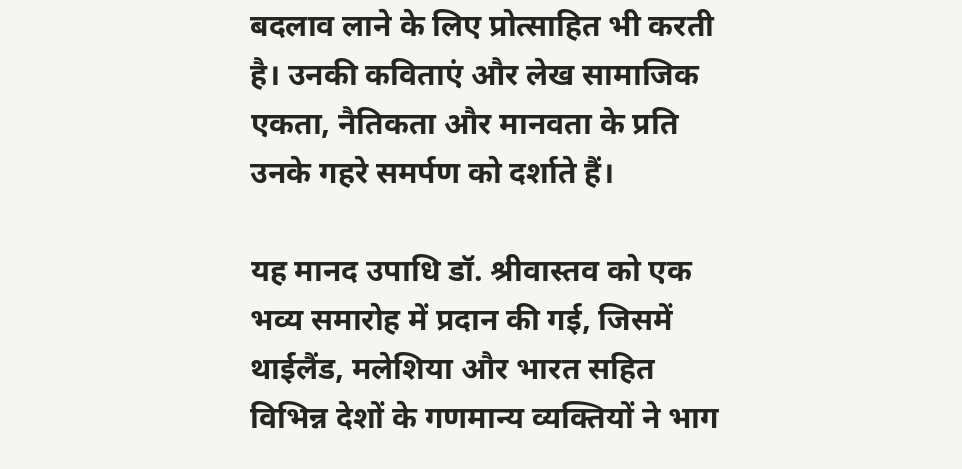बदलाव लाने के लिए प्रोत्साहित भी करती है। उनकी कविताएं और लेख सामाजिक एकता, नैतिकता और मानवता के प्रति उनके गहरे समर्पण को दर्शाते हैं।

यह मानद उपाधि डॉ. श्रीवास्तव को एक भव्य समारोह में प्रदान की गई, जिसमें थाईलैंड, मलेशिया और भारत सहित विभिन्न देशों के गणमान्य व्यक्तियों ने भाग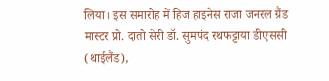लिया। इस समारोह में हिज हाइनेस राजा जनरल ग्रैंड मास्टर प्रो. दातो सेरी डॉ. सुमपंद रथफट्टाया डीएससी (थाईलैंड),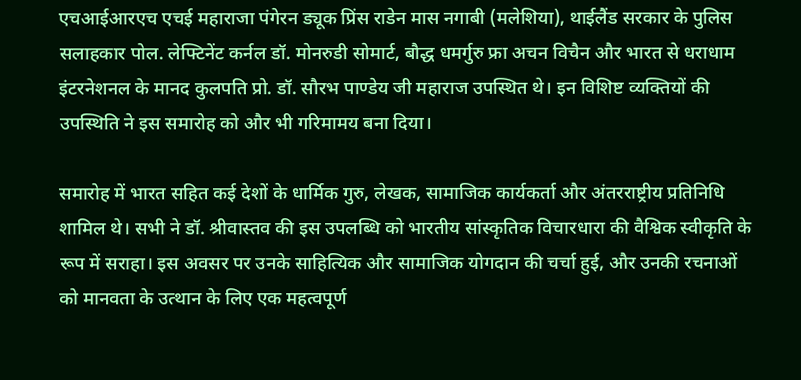एचआईआरएच एचई महाराजा पंगेरन ड्यूक प्रिंस राडेन मास नगाबी (मलेशिया), थाईलैंड सरकार के पुलिस सलाहकार पोल. लेफ्टिनेंट कर्नल डॉ. मोनरुडी सोमार्ट, बौद्ध धमर्गुरु फ्रा अचन विचैन और भारत से धराधाम इंटरनेशनल के मानद कुलपति प्रो. डॉ. सौरभ पाण्डेय जी महाराज उपस्थित थे। इन विशिष्ट व्यक्तियों की उपस्थिति ने इस समारोह को और भी गरिमामय बना दिया।

समारोह में भारत सहित कई देशों के धार्मिक गुरु, लेखक, सामाजिक कार्यकर्ता और अंतरराष्ट्रीय प्रतिनिधि शामिल थे। सभी ने डॉ. श्रीवास्तव की इस उपलब्धि को भारतीय सांस्कृतिक विचारधारा की वैश्विक स्वीकृति के रूप में सराहा। इस अवसर पर उनके साहित्यिक और सामाजिक योगदान की चर्चा हुई, और उनकी रचनाओं को मानवता के उत्थान के लिए एक महत्वपूर्ण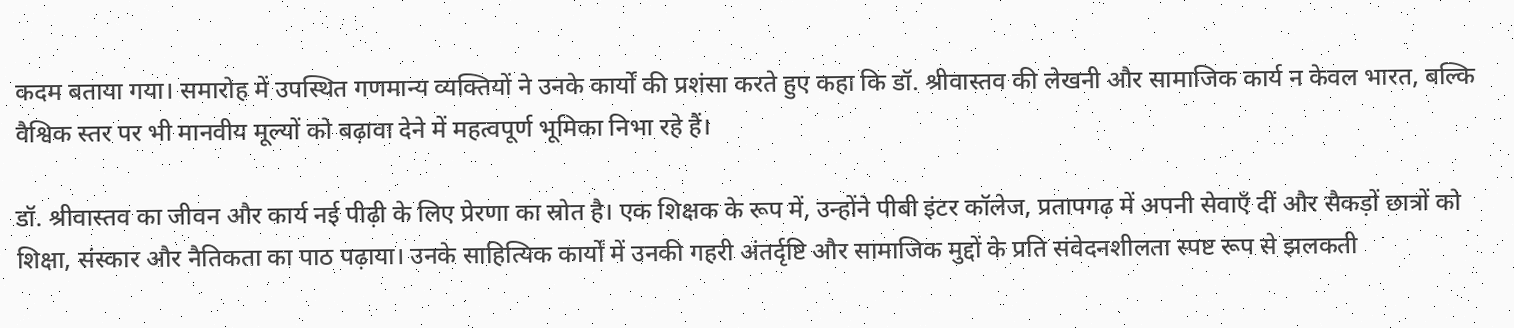कदम बताया गया। समारोह में उपस्थित गणमान्य व्यक्तियों ने उनके कार्यों की प्रशंसा करते हुए कहा कि डॉ. श्रीवास्तव की लेखनी और सामाजिक कार्य न केवल भारत, बल्कि वैश्विक स्तर पर भी मानवीय मूल्यों को बढ़ावा देने में महत्वपूर्ण भूमिका निभा रहे हैं।

डॉ. श्रीवास्तव का जीवन और कार्य नई पीढ़ी के लिए प्रेरणा का स्रोत है। एक शिक्षक के रूप में, उन्होंने पीबी इंटर कॉलेज, प्रतापगढ़ में अपनी सेवाएँ दीं और सैकड़ों छात्रों को शिक्षा, संस्कार और नैतिकता का पाठ पढ़ाया। उनके साहित्यिक कार्यों में उनकी गहरी अंतर्दृष्टि और सामाजिक मुद्दों के प्रति संवेदनशीलता स्पष्ट रूप से झलकती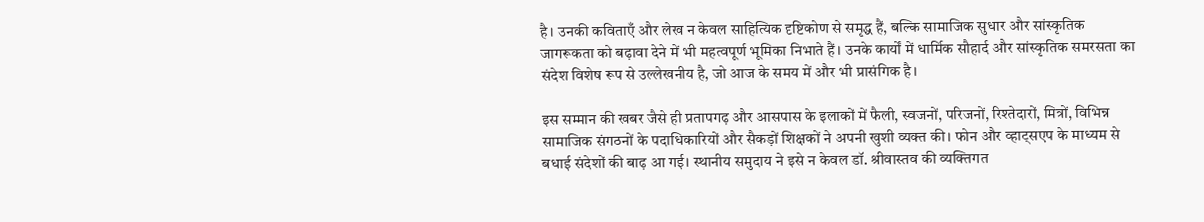है। उनकी कविताएँ और लेख न केवल साहित्यिक दृष्टिकोण से समृद्ध हैं, बल्कि सामाजिक सुधार और सांस्कृतिक जागरूकता को बढ़ावा देने में भी महत्वपूर्ण भूमिका निभाते हैं। उनके कार्यों में धार्मिक सौहार्द और सांस्कृतिक समरसता का संदेश विशेष रूप से उल्लेखनीय है, जो आज के समय में और भी प्रासंगिक है।

इस सम्मान की खबर जैसे ही प्रतापगढ़ और आसपास के इलाकों में फैली, स्वजनों, परिजनों, रिश्तेदारों, मित्रों, विभिन्न सामाजिक संगठनों के पदाधिकारियों और सैकड़ों शिक्षकों ने अपनी खुशी व्यक्त की। फोन और व्हाट्सएप के माध्यम से बधाई संदेशों की बाढ़ आ गई। स्थानीय समुदाय ने इसे न केवल डॉ. श्रीवास्तव की व्यक्तिगत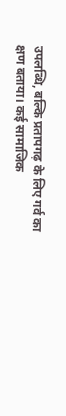उपलब्धि, बल्कि प्रतापगढ़ के लिए गर्व का क्षण बताया। कई सामाजिक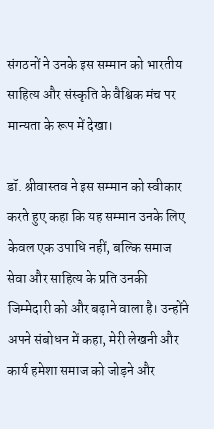संगठनों ने उनके इस सम्मान को भारतीय साहित्य और संस्कृति के वैश्विक मंच पर मान्यता के रूप में देखा।

डॉ. श्रीवास्तव ने इस सम्मान को स्वीकार करते हुए कहा कि यह सम्मान उनके लिए केवल एक उपाधि नहीं, बल्कि समाज सेवा और साहित्य के प्रति उनकी जिम्मेदारी को और बढ़ाने वाला है। उन्होंने अपने संबोधन में कहा, मेरी लेखनी और कार्य हमेशा समाज को जोड़ने और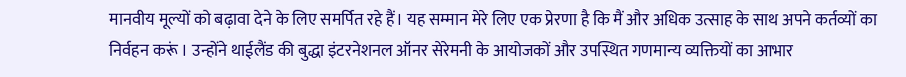मानवीय मूल्यों को बढ़ावा देने के लिए समर्पित रहे हैं। यह सम्मान मेरे लिए एक प्रेरणा है कि मैं और अधिक उत्साह के साथ अपने कर्तव्यों का निर्वहन करूं । उन्होंने थाईलैंड की बुद्धा इंटरनेशनल ऑनर सेरेमनी के आयोजकों और उपस्थित गणमान्य व्यक्तियों का आभार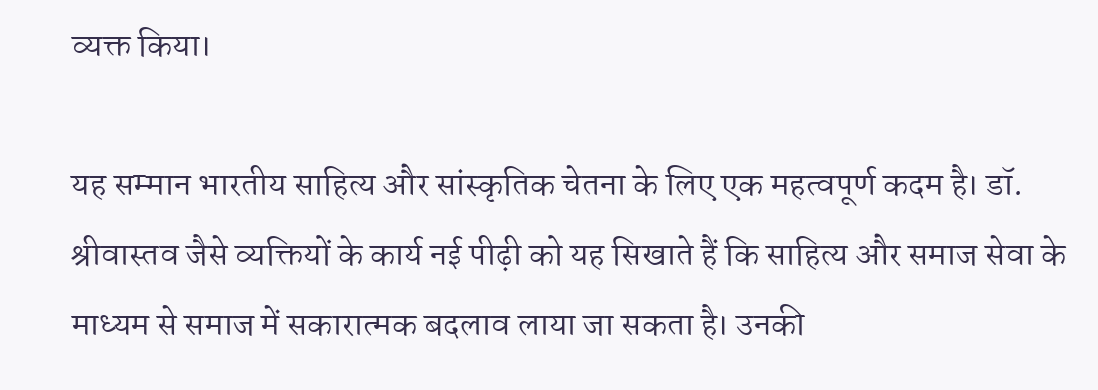व्यक्त किया।

यह सम्मान भारतीय साहित्य और सांस्कृतिक चेतना के लिए एक महत्वपूर्ण कदम है। डॉ. श्रीवास्तव जैसे व्यक्तियों के कार्य नई पीढ़ी को यह सिखाते हैं कि साहित्य और समाज सेवा के माध्यम से समाज में सकारात्मक बदलाव लाया जा सकता है। उनकी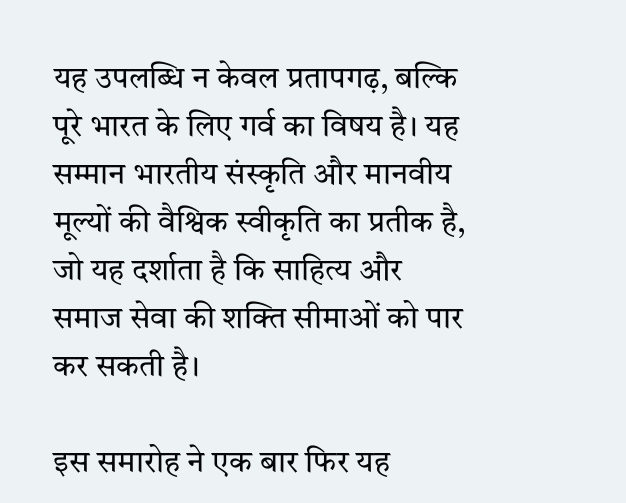यह उपलब्धि न केवल प्रतापगढ़, बल्कि पूरे भारत के लिए गर्व का विषय है। यह सम्मान भारतीय संस्कृति और मानवीय मूल्यों की वैश्विक स्वीकृति का प्रतीक है, जो यह दर्शाता है कि साहित्य और समाज सेवा की शक्ति सीमाओं को पार कर सकती है।

इस समारोह ने एक बार फिर यह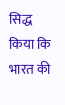सिद्ध किया कि भारत की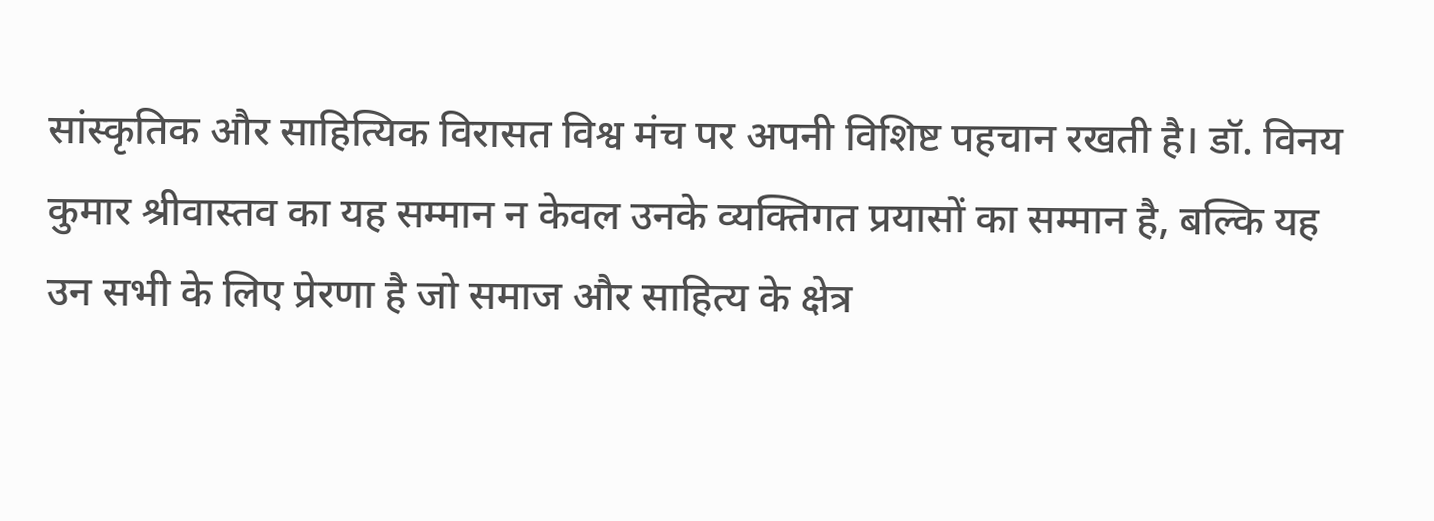सांस्कृतिक और साहित्यिक विरासत विश्व मंच पर अपनी विशिष्ट पहचान रखती है। डॉ. विनय कुमार श्रीवास्तव का यह सम्मान न केवल उनके व्यक्तिगत प्रयासों का सम्मान है, बल्कि यह उन सभी के लिए प्रेरणा है जो समाज और साहित्य के क्षेत्र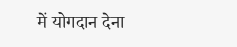में योगदान देना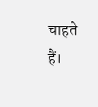चाहते हैं।